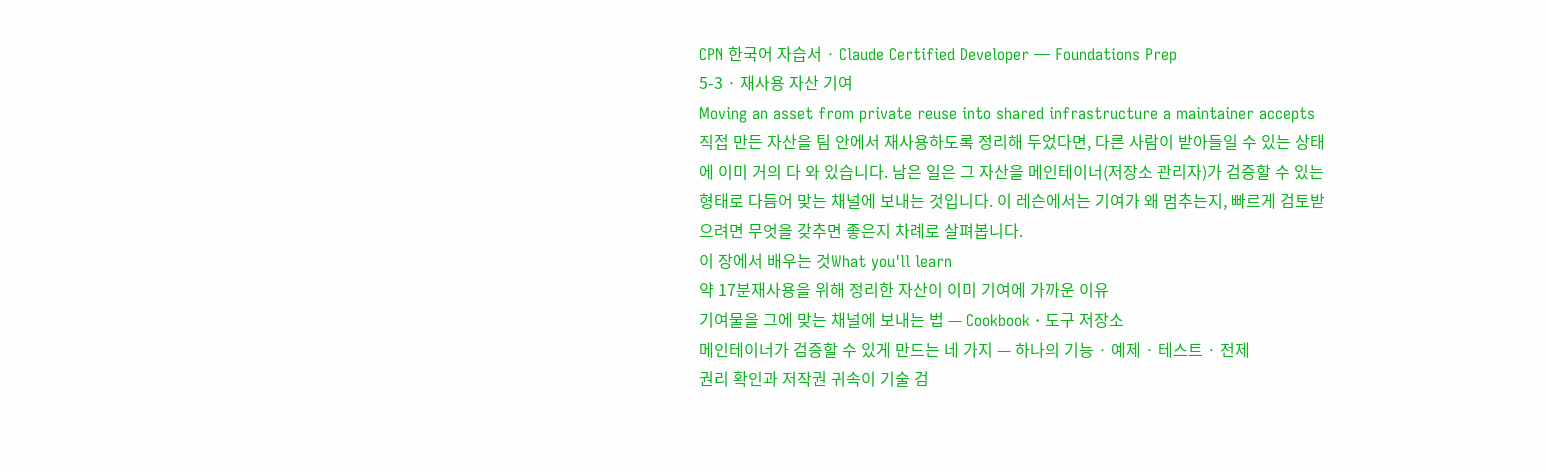CPN 한국어 자습서 · Claude Certified Developer — Foundations Prep
5-3 · 재사용 자산 기여
Moving an asset from private reuse into shared infrastructure a maintainer accepts
직접 만든 자산을 팀 안에서 재사용하도록 정리해 두었다면, 다른 사람이 받아들일 수 있는 상태에 이미 거의 다 와 있습니다. 남은 일은 그 자산을 메인테이너(저장소 관리자)가 검증할 수 있는 형태로 다듬어 맞는 채널에 보내는 것입니다. 이 레슨에서는 기여가 왜 멈추는지, 빠르게 검토받으려면 무엇을 갖추면 좋은지 차례로 살펴봅니다.
이 장에서 배우는 것What you'll learn
약 17분재사용을 위해 정리한 자산이 이미 기여에 가까운 이유
기여물을 그에 맞는 채널에 보내는 법 — Cookbook · 도구 저장소
메인테이너가 검증할 수 있게 만드는 네 가지 — 하나의 기능 · 예제 · 테스트 · 전제
권리 확인과 저작권 귀속이 기술 검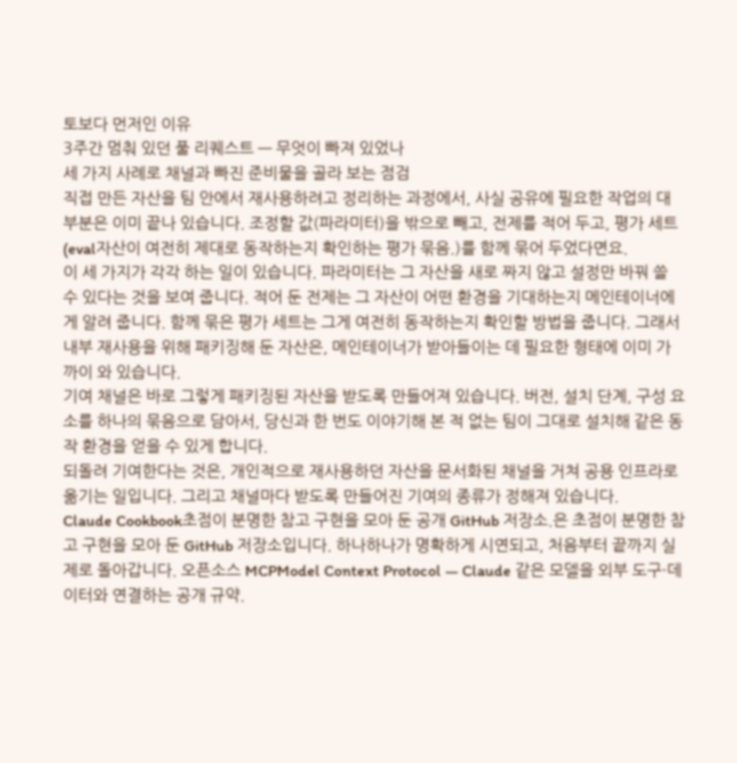토보다 먼저인 이유
3주간 멈춰 있던 풀 리퀘스트 — 무엇이 빠져 있었나
세 가지 사례로 채널과 빠진 준비물을 골라 보는 점검
직접 만든 자산을 팀 안에서 재사용하려고 정리하는 과정에서, 사실 공유에 필요한 작업의 대부분은 이미 끝나 있습니다. 조정할 값(파라미터)을 밖으로 빼고, 전제를 적어 두고, 평가 세트(eval자산이 여전히 제대로 동작하는지 확인하는 평가 묶음.)를 함께 묶어 두었다면요.
이 세 가지가 각각 하는 일이 있습니다. 파라미터는 그 자산을 새로 짜지 않고 설정만 바꿔 쓸 수 있다는 것을 보여 줍니다. 적어 둔 전제는 그 자산이 어떤 환경을 기대하는지 메인테이너에게 알려 줍니다. 함께 묶은 평가 세트는 그게 여전히 동작하는지 확인할 방법을 줍니다. 그래서 내부 재사용을 위해 패키징해 둔 자산은, 메인테이너가 받아들이는 데 필요한 형태에 이미 가까이 와 있습니다.
기여 채널은 바로 그렇게 패키징된 자산을 받도록 만들어져 있습니다. 버전, 설치 단계, 구성 요소를 하나의 묶음으로 담아서, 당신과 한 번도 이야기해 본 적 없는 팀이 그대로 설치해 같은 동작 환경을 얻을 수 있게 합니다.
되돌려 기여한다는 것은, 개인적으로 재사용하던 자산을 문서화된 채널을 거쳐 공용 인프라로 옮기는 일입니다. 그리고 채널마다 받도록 만들어진 기여의 종류가 정해져 있습니다.
Claude Cookbook초점이 분명한 참고 구현을 모아 둔 공개 GitHub 저장소.은 초점이 분명한 참고 구현을 모아 둔 GitHub 저장소입니다. 하나하나가 명확하게 시연되고, 처음부터 끝까지 실제로 돌아갑니다. 오픈소스 MCPModel Context Protocol — Claude 같은 모델을 외부 도구·데이터와 연결하는 공개 규약.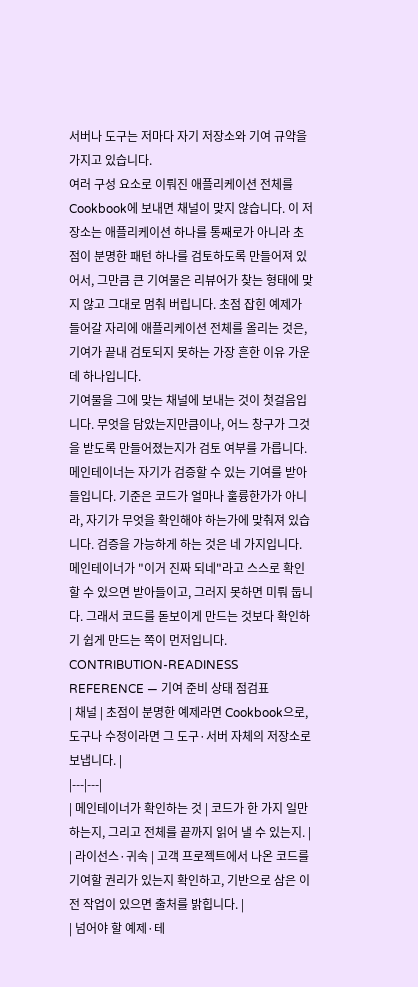서버나 도구는 저마다 자기 저장소와 기여 규약을 가지고 있습니다.
여러 구성 요소로 이뤄진 애플리케이션 전체를 Cookbook에 보내면 채널이 맞지 않습니다. 이 저장소는 애플리케이션 하나를 통째로가 아니라 초점이 분명한 패턴 하나를 검토하도록 만들어져 있어서, 그만큼 큰 기여물은 리뷰어가 찾는 형태에 맞지 않고 그대로 멈춰 버립니다. 초점 잡힌 예제가 들어갈 자리에 애플리케이션 전체를 올리는 것은, 기여가 끝내 검토되지 못하는 가장 흔한 이유 가운데 하나입니다.
기여물을 그에 맞는 채널에 보내는 것이 첫걸음입니다. 무엇을 담았는지만큼이나, 어느 창구가 그것을 받도록 만들어졌는지가 검토 여부를 가릅니다.
메인테이너는 자기가 검증할 수 있는 기여를 받아들입니다. 기준은 코드가 얼마나 훌륭한가가 아니라, 자기가 무엇을 확인해야 하는가에 맞춰져 있습니다. 검증을 가능하게 하는 것은 네 가지입니다.
메인테이너가 "이거 진짜 되네"라고 스스로 확인할 수 있으면 받아들이고, 그러지 못하면 미뤄 둡니다. 그래서 코드를 돋보이게 만드는 것보다 확인하기 쉽게 만드는 쪽이 먼저입니다.
CONTRIBUTION-READINESS REFERENCE — 기여 준비 상태 점검표
| 채널 | 초점이 분명한 예제라면 Cookbook으로, 도구나 수정이라면 그 도구·서버 자체의 저장소로 보냅니다. |
|---|---|
| 메인테이너가 확인하는 것 | 코드가 한 가지 일만 하는지, 그리고 전체를 끝까지 읽어 낼 수 있는지. |
| 라이선스·귀속 | 고객 프로젝트에서 나온 코드를 기여할 권리가 있는지 확인하고, 기반으로 삼은 이전 작업이 있으면 출처를 밝힙니다. |
| 넘어야 할 예제·테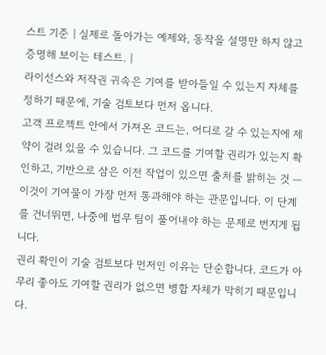스트 기준 | 실제로 돌아가는 예제와, 동작을 설명만 하지 않고 증명해 보이는 테스트. |
라이선스와 저작권 귀속은 기여를 받아들일 수 있는지 자체를 정하기 때문에, 기술 검토보다 먼저 옵니다.
고객 프로젝트 안에서 가져온 코드는, 어디로 갈 수 있는지에 제약이 걸려 있을 수 있습니다. 그 코드를 기여할 권리가 있는지 확인하고, 기반으로 삼은 이전 작업이 있으면 출처를 밝히는 것 — 이것이 기여물이 가장 먼저 통과해야 하는 관문입니다. 이 단계를 건너뛰면, 나중에 법무 팀이 풀어내야 하는 문제로 번지게 됩니다.
권리 확인이 기술 검토보다 먼저인 이유는 단순합니다. 코드가 아무리 좋아도 기여할 권리가 없으면 병합 자체가 막히기 때문입니다.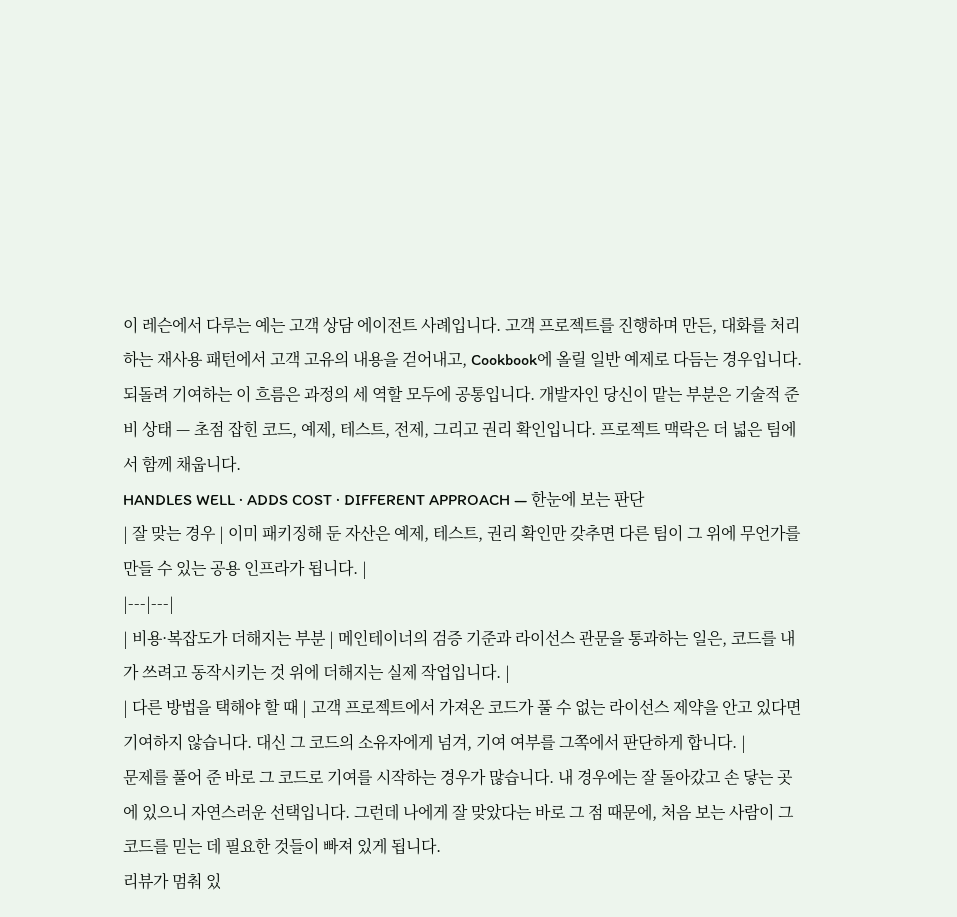이 레슨에서 다루는 예는 고객 상담 에이전트 사례입니다. 고객 프로젝트를 진행하며 만든, 대화를 처리하는 재사용 패턴에서 고객 고유의 내용을 걷어내고, Cookbook에 올릴 일반 예제로 다듬는 경우입니다. 되돌려 기여하는 이 흐름은 과정의 세 역할 모두에 공통입니다. 개발자인 당신이 맡는 부분은 기술적 준비 상태 — 초점 잡힌 코드, 예제, 테스트, 전제, 그리고 권리 확인입니다. 프로젝트 맥락은 더 넓은 팀에서 함께 채웁니다.
HANDLES WELL · ADDS COST · DIFFERENT APPROACH — 한눈에 보는 판단
| 잘 맞는 경우 | 이미 패키징해 둔 자산은 예제, 테스트, 권리 확인만 갖추면 다른 팀이 그 위에 무언가를 만들 수 있는 공용 인프라가 됩니다. |
|---|---|
| 비용·복잡도가 더해지는 부분 | 메인테이너의 검증 기준과 라이선스 관문을 통과하는 일은, 코드를 내가 쓰려고 동작시키는 것 위에 더해지는 실제 작업입니다. |
| 다른 방법을 택해야 할 때 | 고객 프로젝트에서 가져온 코드가 풀 수 없는 라이선스 제약을 안고 있다면 기여하지 않습니다. 대신 그 코드의 소유자에게 넘겨, 기여 여부를 그쪽에서 판단하게 합니다. |
문제를 풀어 준 바로 그 코드로 기여를 시작하는 경우가 많습니다. 내 경우에는 잘 돌아갔고 손 닿는 곳에 있으니 자연스러운 선택입니다. 그런데 나에게 잘 맞았다는 바로 그 점 때문에, 처음 보는 사람이 그 코드를 믿는 데 필요한 것들이 빠져 있게 됩니다.
리뷰가 멈춰 있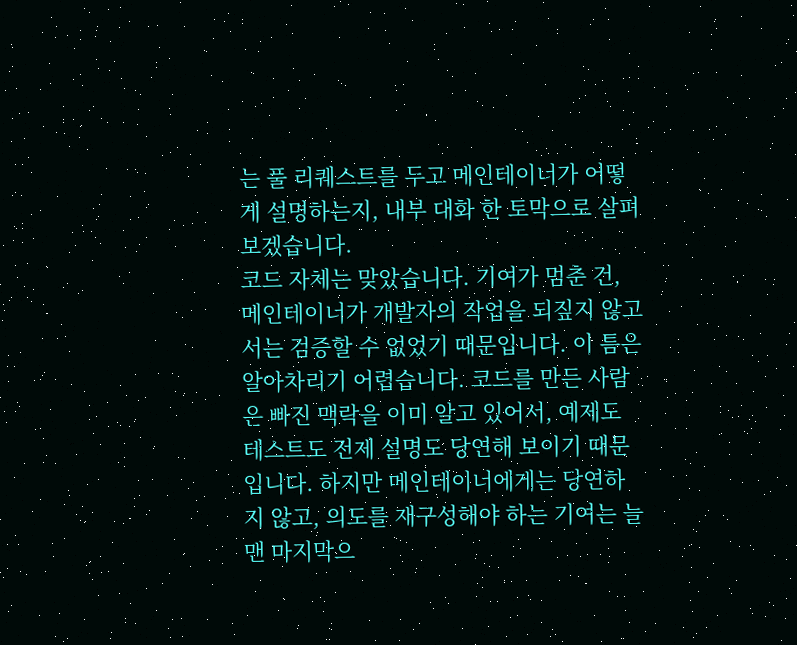는 풀 리퀘스트를 두고 메인테이너가 어떻게 설명하는지, 내부 대화 한 토막으로 살펴보겠습니다.
코드 자체는 맞았습니다. 기여가 멈춘 건, 메인테이너가 개발자의 작업을 되짚지 않고서는 검증할 수 없었기 때문입니다. 이 틈은 알아차리기 어렵습니다. 코드를 만든 사람은 빠진 맥락을 이미 알고 있어서, 예제도 테스트도 전제 설명도 당연해 보이기 때문입니다. 하지만 메인테이너에게는 당연하지 않고, 의도를 재구성해야 하는 기여는 늘 맨 마지막으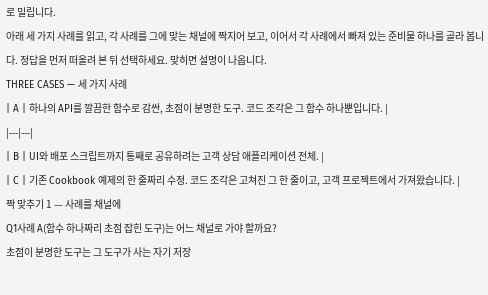로 밀립니다.
아래 세 가지 사례를 읽고, 각 사례를 그에 맞는 채널에 짝지어 보고, 이어서 각 사례에서 빠져 있는 준비물 하나를 골라 봅니다. 정답을 먼저 떠올려 본 뒤 선택하세요. 맞히면 설명이 나옵니다.
THREE CASES — 세 가지 사례
| A | 하나의 API를 깔끔한 함수로 감싼, 초점이 분명한 도구. 코드 조각은 그 함수 하나뿐입니다. |
|---|---|
| B | UI와 배포 스크립트까지 통째로 공유하려는 고객 상담 애플리케이션 전체. |
| C | 기존 Cookbook 예제의 한 줄짜리 수정. 코드 조각은 고쳐진 그 한 줄이고, 고객 프로젝트에서 가져왔습니다. |
짝 맞추기 1 — 사례를 채널에
Q1사례 A(함수 하나짜리 초점 잡힌 도구)는 어느 채널로 가야 할까요?
초점이 분명한 도구는 그 도구가 사는 자기 저장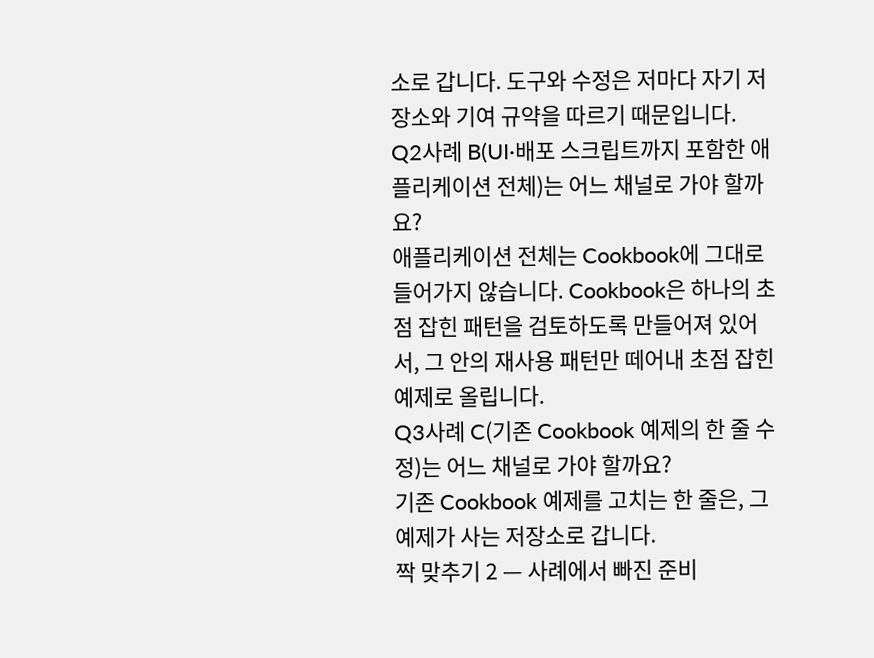소로 갑니다. 도구와 수정은 저마다 자기 저장소와 기여 규약을 따르기 때문입니다.
Q2사례 B(UI·배포 스크립트까지 포함한 애플리케이션 전체)는 어느 채널로 가야 할까요?
애플리케이션 전체는 Cookbook에 그대로 들어가지 않습니다. Cookbook은 하나의 초점 잡힌 패턴을 검토하도록 만들어져 있어서, 그 안의 재사용 패턴만 떼어내 초점 잡힌 예제로 올립니다.
Q3사례 C(기존 Cookbook 예제의 한 줄 수정)는 어느 채널로 가야 할까요?
기존 Cookbook 예제를 고치는 한 줄은, 그 예제가 사는 저장소로 갑니다.
짝 맞추기 2 — 사례에서 빠진 준비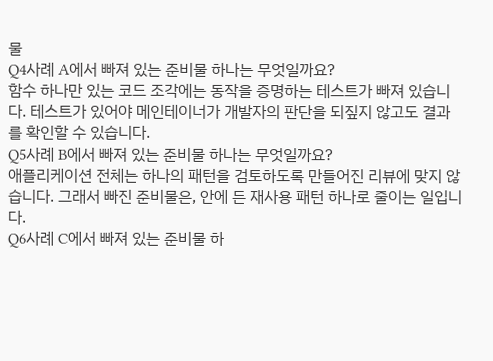물
Q4사례 A에서 빠져 있는 준비물 하나는 무엇일까요?
함수 하나만 있는 코드 조각에는 동작을 증명하는 테스트가 빠져 있습니다. 테스트가 있어야 메인테이너가 개발자의 판단을 되짚지 않고도 결과를 확인할 수 있습니다.
Q5사례 B에서 빠져 있는 준비물 하나는 무엇일까요?
애플리케이션 전체는 하나의 패턴을 검토하도록 만들어진 리뷰에 맞지 않습니다. 그래서 빠진 준비물은, 안에 든 재사용 패턴 하나로 줄이는 일입니다.
Q6사례 C에서 빠져 있는 준비물 하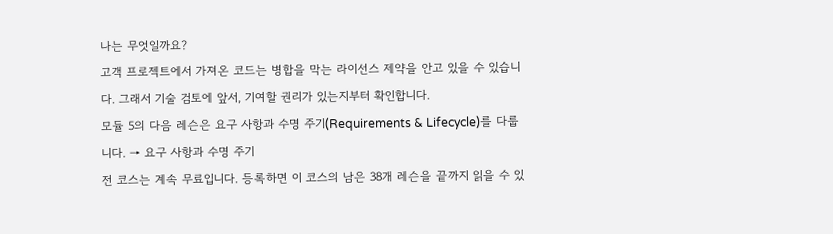나는 무엇일까요?
고객 프로젝트에서 가져온 코드는 병합을 막는 라이선스 제약을 안고 있을 수 있습니다. 그래서 기술 검토에 앞서, 기여할 권리가 있는지부터 확인합니다.
모듈 5의 다음 레슨은 요구 사항과 수명 주기(Requirements & Lifecycle)를 다룹니다. → 요구 사항과 수명 주기
전 코스는 계속 무료입니다. 등록하면 이 코스의 남은 38개 레슨을 끝까지 읽을 수 있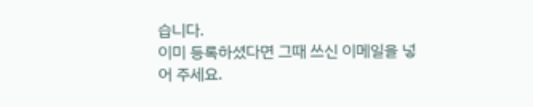습니다.
이미 등록하셨다면 그때 쓰신 이메일을 넣어 주세요.